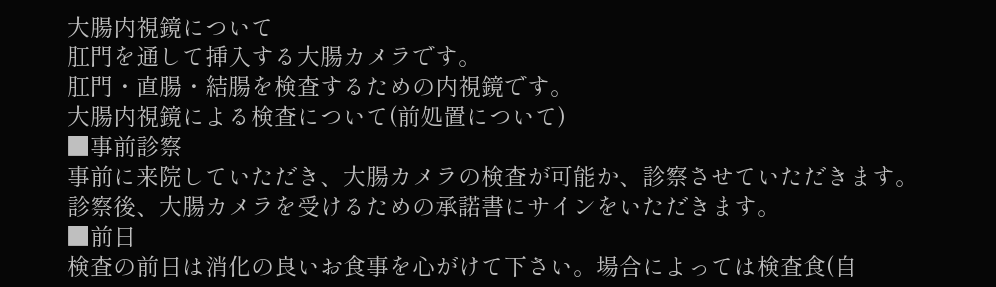大腸内視鏡について
肛門を通して挿入する大腸カメラです。
肛門・直腸・結腸を検査するための内視鏡です。
大腸内視鏡による検査について(前処置について)
■事前診察
事前に来院していただき、大腸カメラの検査が可能か、診察させていただきます。
診察後、大腸カメラを受けるための承諾書にサインをいただきます。
■前日
検査の前日は消化の良いお食事を心がけて下さい。場合によっては検査食(自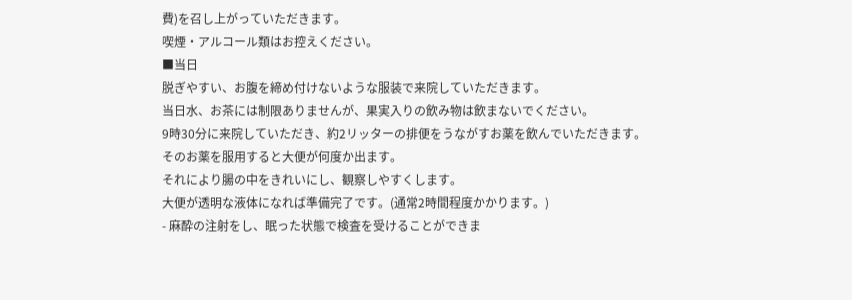費)を召し上がっていただきます。
喫煙・アルコール類はお控えください。
■当日
脱ぎやすい、お腹を締め付けないような服装で来院していただきます。
当日水、お茶には制限ありませんが、果実入りの飲み物は飲まないでください。
9時30分に来院していただき、約2リッターの排便をうながすお薬を飲んでいただきます。
そのお薬を服用すると大便が何度か出ます。
それにより腸の中をきれいにし、観察しやすくします。
大便が透明な液体になれば準備完了です。(通常2時間程度かかります。)
- 麻酔の注射をし、眠った状態で検査を受けることができま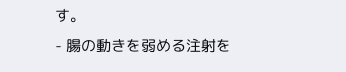す。
- 腸の動きを弱める注射を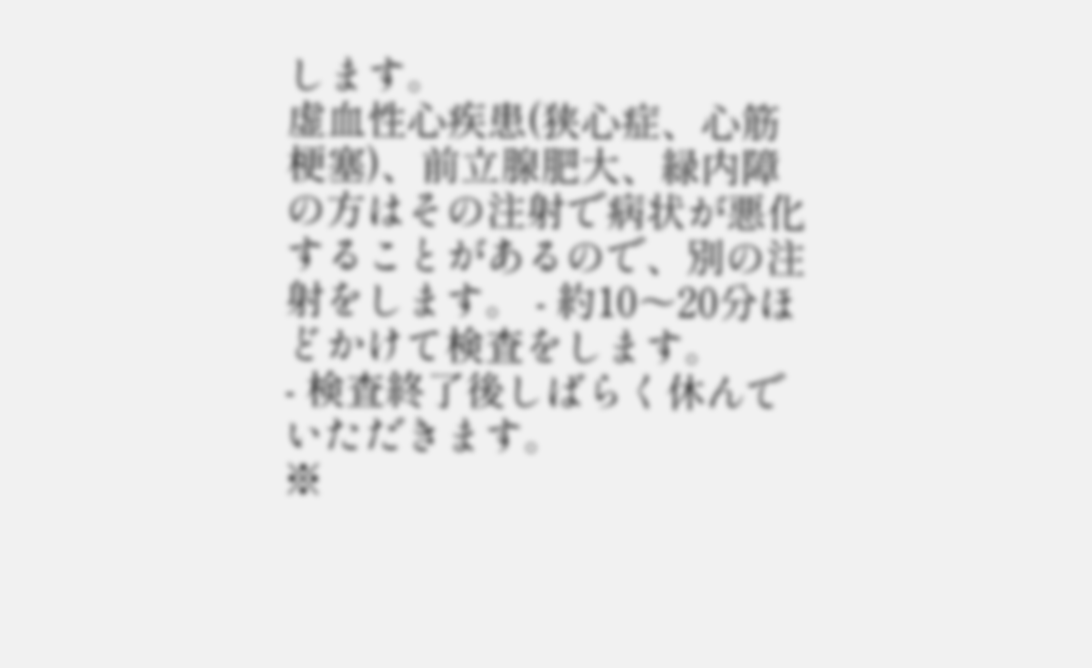します。
虚血性心疾患(狭心症、心筋梗塞)、前立腺肥大、緑内障の方はその注射で病状が悪化することがあるので、別の注射をします。 - 約10〜20分ほどかけて検査をします。
- 検査終了後しばらく休んでいただきます。
※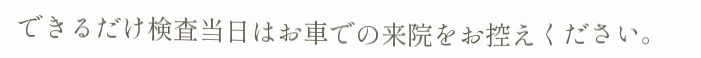できるだけ検査当日はお車での来院をお控えください。